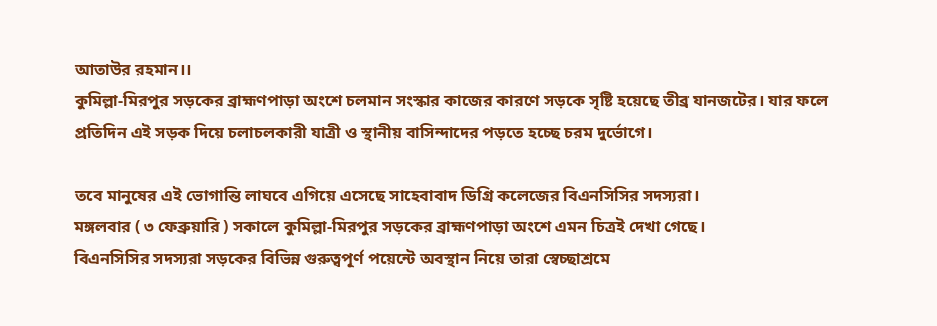আতাউর রহমান।।
কুমিল্লা-মিরপুর সড়কের ব্রাহ্মণপাড়া অংশে চলমান সংস্কার কাজের কারণে সড়কে সৃষ্টি হয়েছে তীব্র যানজটের। যার ফলে প্রতিদিন এই সড়ক দিয়ে চলাচলকারী যাত্রী ও স্থানীয় বাসিন্দাদের পড়তে হচ্ছে চরম দুর্ভোগে।

তবে মানুষের এই ভোগান্তি লাঘবে এগিয়ে এসেছে সাহেবাবাদ ডিগ্রি কলেজের বিএনসিসির সদস্যরা।
মঙ্গলবার ( ৩ ফেব্রুয়ারি ) সকালে কুমিল্লা-মিরপুর সড়কের ব্রাহ্মণপাড়া অংশে এমন চিত্রই দেখা গেছে।
বিএনসিসির সদস্যরা সড়কের বিভিন্ন গুরুত্বপূর্ণ পয়েন্টে অবস্থান নিয়ে তারা স্বেচ্ছাশ্রমে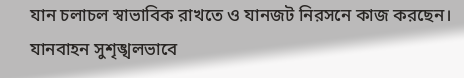যান চলাচল স্বাভাবিক রাখতে ও যানজট নিরসনে কাজ করছেন। যানবাহন সুশৃঙ্খলভাবে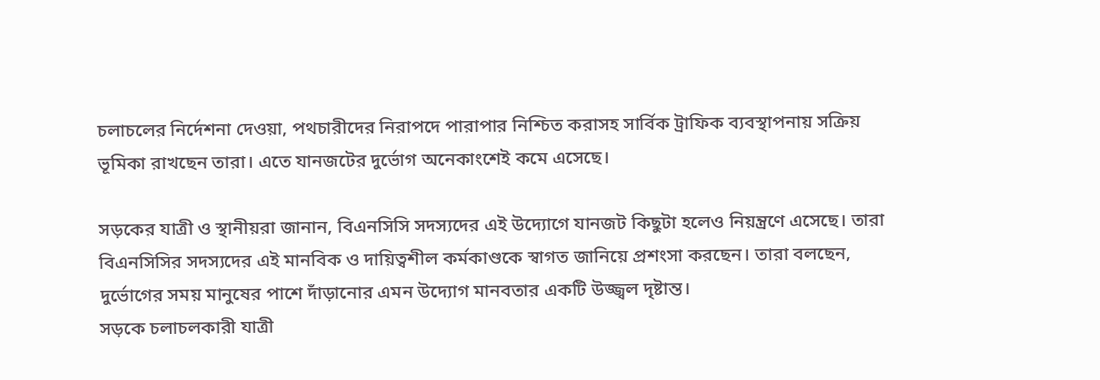চলাচলের নির্দেশনা দেওয়া, পথচারীদের নিরাপদে পারাপার নিশ্চিত করাসহ সার্বিক ট্রাফিক ব্যবস্থাপনায় সক্রিয় ভূমিকা রাখছেন তারা। এতে যানজটের দুর্ভোগ অনেকাংশেই কমে এসেছে।

সড়কের যাত্রী ও স্থানীয়রা জানান, বিএনসিসি সদস্যদের এই উদ্যোগে যানজট কিছুটা হলেও নিয়ন্ত্রণে এসেছে। তারা বিএনসিসির সদস্যদের এই মানবিক ও দায়িত্বশীল কর্মকাণ্ডকে স্বাগত জানিয়ে প্রশংসা করছেন। তারা বলছেন, দুর্ভোগের সময় মানুষের পাশে দাঁড়ানোর এমন উদ্যোগ মানবতার একটি উজ্জ্বল দৃষ্টান্ত।
সড়কে চলাচলকারী যাত্রী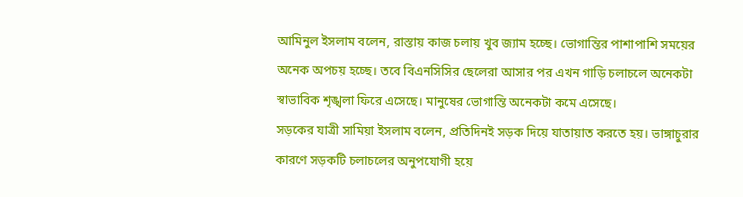আমিনুল ইসলাম বলেন, রাস্তায় কাজ চলায় খুব জ্যাম হচ্ছে। ভোগান্তির পাশাপাশি সময়ের অনেক অপচয় হচ্ছে। তবে বিএনসিসির ছেলেরা আসার পর এখন গাড়ি চলাচলে অনেকটা স্বাভাবিক শৃঙ্খলা ফিরে এসেছে। মানুষের ভোগান্তি অনেকটা কমে এসেছে।
সড়কের যাত্রী সামিয়া ইসলাম বলেন, প্রতিদিনই সড়ক দিয়ে যাতায়াত করতে হয়। ভাঙ্গাচুরার কারণে সড়কটি চলাচলের অনুপযোগী হয়ে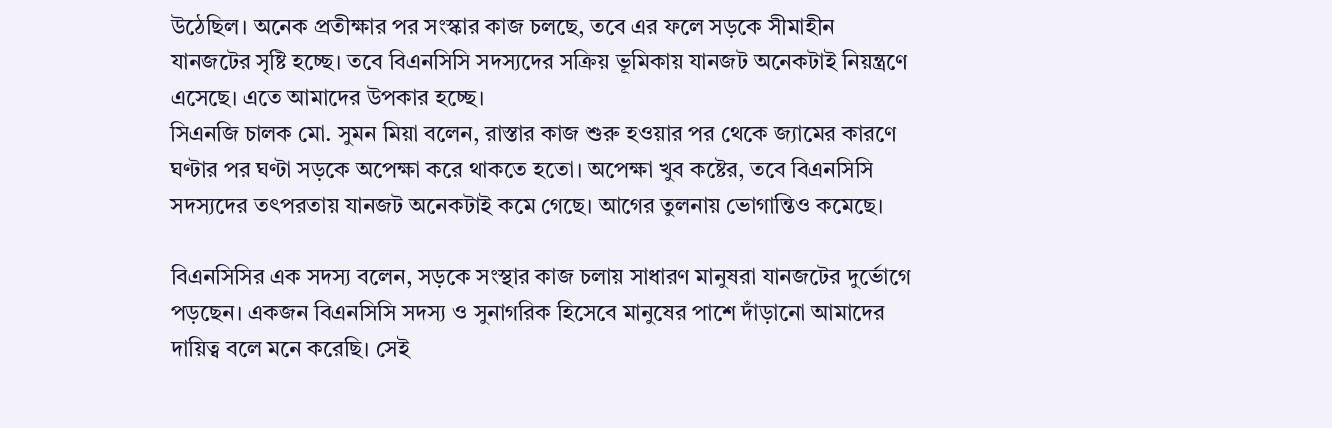উঠেছিল। অনেক প্রতীক্ষার পর সংস্কার কাজ চলছে, তবে এর ফলে সড়কে সীমাহীন যানজটের সৃষ্টি হচ্ছে। তবে বিএনসিসি সদস্যদের সক্রিয় ভূমিকায় যানজট অনেকটাই নিয়ন্ত্রণে এসেছে। এতে আমাদের উপকার হচ্ছে।
সিএনজি চালক মো. সুমন মিয়া বলেন, রাস্তার কাজ শুরু হওয়ার পর থেকে জ্যামের কারণে ঘণ্টার পর ঘণ্টা সড়কে অপেক্ষা করে থাকতে হতো। অপেক্ষা খুব কষ্টের, তবে বিএনসিসি সদস্যদের তৎপরতায় যানজট অনেকটাই কমে গেছে। আগের তুলনায় ভোগান্তিও কমেছে।

বিএনসিসির এক সদস্য বলেন, সড়কে সংস্থার কাজ চলায় সাধারণ মানুষরা যানজটের দুর্ভোগে পড়ছেন। একজন বিএনসিসি সদস্য ও সুনাগরিক হিসেবে মানুষের পাশে দাঁড়ানো আমাদের দায়িত্ব বলে মনে করেছি। সেই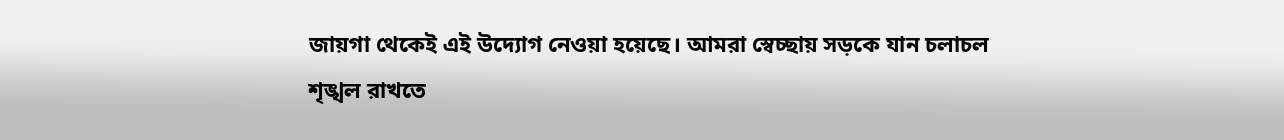জায়গা থেকেই এই উদ্যোগ নেওয়া হয়েছে। আমরা স্বেচ্ছায় সড়কে যান চলাচল শৃঙ্খল রাখতে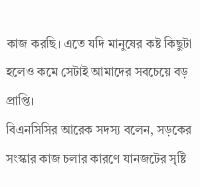কাজ করছি। এতে যদি মানুষের কষ্ট কিছুটা হলেও কমে সেটাই আমাদের সবচেয়ে বড় প্রাপ্তি।
বিএনসিসির আরেক সদস্য বলেন, সড়কের সংস্কার কাজ চলার কারণে যানজটের সৃষ্টি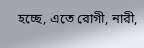হচ্ছে, এতে রোগী, নারী,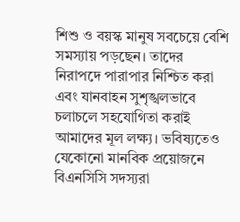শিশু ও বয়স্ক মানুষ সবচেয়ে বেশি সমস্যায় পড়ছেন। তাদের নিরাপদে পারাপার নিশ্চিত করা এবং যানবাহন সুশৃঙ্খলভাবে চলাচলে সহযোগিতা করাই আমাদের মূল লক্ষ্য। ভবিষ্যতেও যেকোনো মানবিক প্রয়োজনে বিএনসিসি সদস্যরা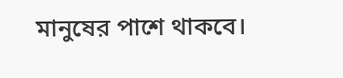মানুষের পাশে থাকবে।